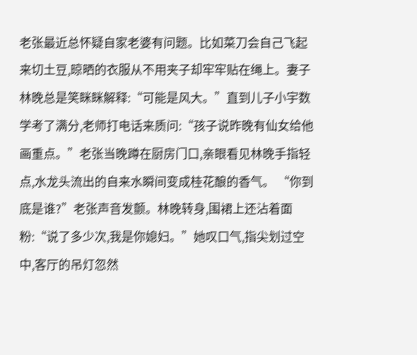老张最近总怀疑自家老婆有问题。比如菜刀会自己飞起来切土豆,晾晒的衣服从不用夹子却牢牢贴在绳上。妻子林晚总是笑眯眯解释:“可能是风大。”直到儿子小宇数学考了满分,老师打电话来质问:“孩子说昨晚有仙女给他画重点。”老张当晚蹲在厨房门口,亲眼看见林晚手指轻点,水龙头流出的自来水瞬间变成桂花酿的香气。 “你到底是谁?”老张声音发颤。林晚转身,围裙上还沾着面粉:“说了多少次,我是你媳妇。”她叹口气,指尖划过空中,客厅的吊灯忽然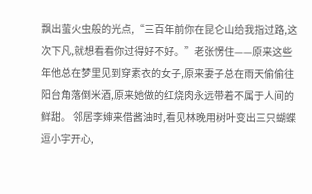飘出萤火虫般的光点,“三百年前你在昆仑山给我指过路,这次下凡,就想看看你过得好不好。”老张愣住——原来这些年他总在梦里见到穿素衣的女子,原来妻子总在雨天偷偷往阳台角落倒米酒,原来她做的红烧肉永远带着不属于人间的鲜甜。 邻居李婶来借酱油时,看见林晚用树叶变出三只蝴蝶逗小宇开心,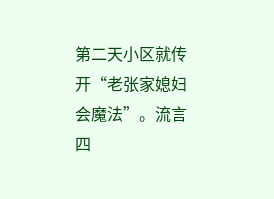第二天小区就传开“老张家媳妇会魔法”。流言四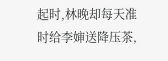起时,林晚却每天准时给李婶送降压茶,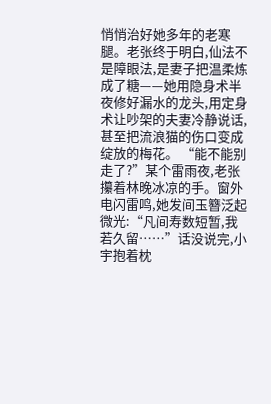悄悄治好她多年的老寒腿。老张终于明白,仙法不是障眼法,是妻子把温柔炼成了糖——她用隐身术半夜修好漏水的龙头,用定身术让吵架的夫妻冷静说话,甚至把流浪猫的伤口变成绽放的梅花。 “能不能别走了?”某个雷雨夜,老张攥着林晚冰凉的手。窗外电闪雷鸣,她发间玉簪泛起微光:“凡间寿数短暂,我若久留……”话没说完,小宇抱着枕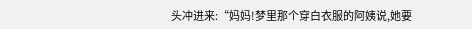头冲进来:“妈妈!梦里那个穿白衣服的阿姨说,她要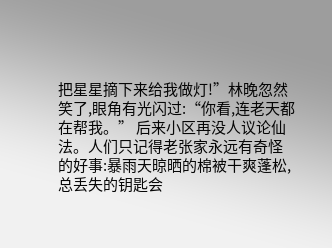把星星摘下来给我做灯!”林晚忽然笑了,眼角有光闪过:“你看,连老天都在帮我。” 后来小区再没人议论仙法。人们只记得老张家永远有奇怪的好事:暴雨天晾晒的棉被干爽蓬松,总丢失的钥匙会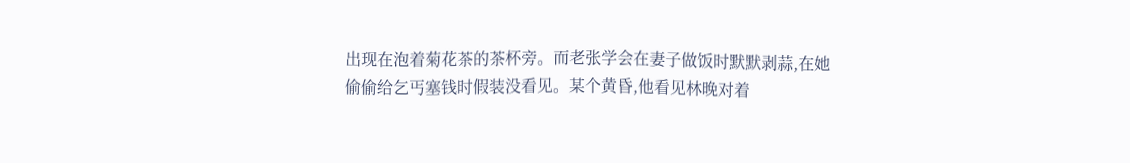出现在泡着菊花茶的茶杯旁。而老张学会在妻子做饭时默默剥蒜,在她偷偷给乞丐塞钱时假装没看见。某个黄昏,他看见林晚对着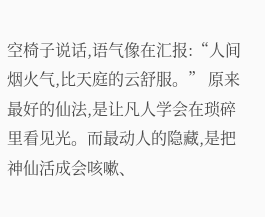空椅子说话,语气像在汇报:“人间烟火气,比天庭的云舒服。” 原来最好的仙法,是让凡人学会在琐碎里看见光。而最动人的隐藏,是把神仙活成会咳嗽、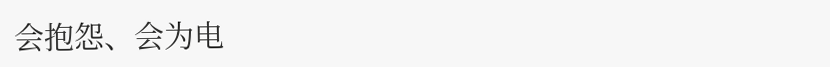会抱怨、会为电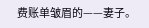费账单皱眉的——妻子。